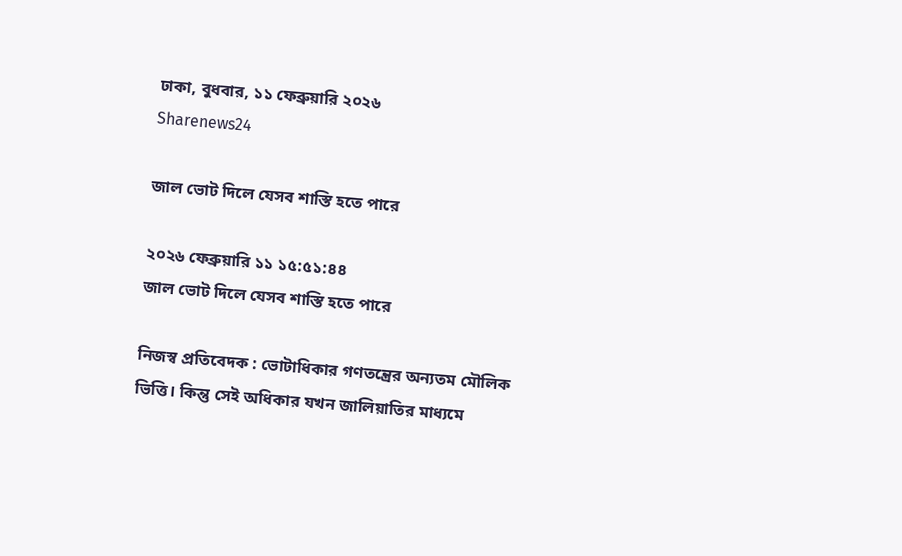ঢাকা, বুধবার, ১১ ফেব্রুয়ারি ২০২৬
Sharenews24

জাল ভোট দিলে যেসব শাস্তি হতে পারে

২০২৬ ফেব্রুয়ারি ১১ ১৫:৫১:৪৪
জাল ভোট দিলে যেসব শাস্তি হতে পারে

নিজস্ব প্রতিবেদক : ভোটাধিকার গণতন্ত্রের অন্যতম মৌলিক ভিত্তি। কিন্তু সেই অধিকার যখন জালিয়াতির মাধ্যমে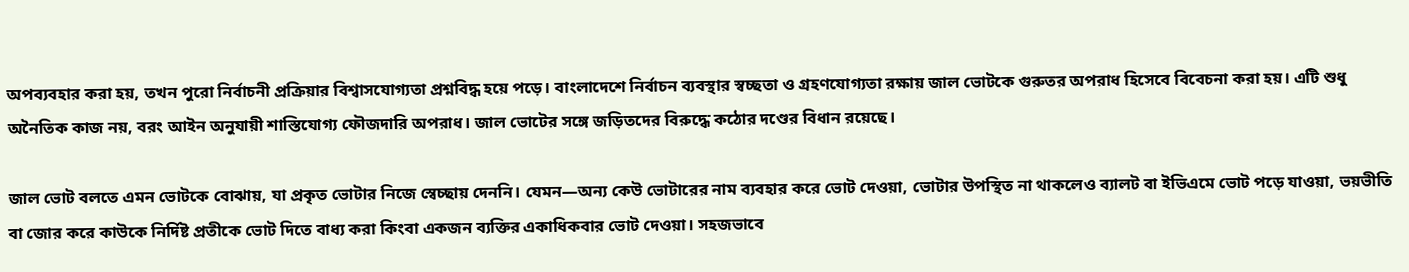অপব্যবহার করা হয়, তখন পুরো নির্বাচনী প্রক্রিয়ার বিশ্বাসযোগ্যতা প্রশ্নবিদ্ধ হয়ে পড়ে। বাংলাদেশে নির্বাচন ব্যবস্থার স্বচ্ছতা ও গ্রহণযোগ্যতা রক্ষায় জাল ভোটকে গুরুতর অপরাধ হিসেবে বিবেচনা করা হয়। এটি শুধু অনৈতিক কাজ নয়, বরং আইন অনুযায়ী শাস্তিযোগ্য ফৌজদারি অপরাধ। জাল ভোটের সঙ্গে জড়িতদের বিরুদ্ধে কঠোর দণ্ডের বিধান রয়েছে।

জাল ভোট বলতে এমন ভোটকে বোঝায়, যা প্রকৃত ভোটার নিজে স্বেচ্ছায় দেননি। যেমন—অন্য কেউ ভোটারের নাম ব্যবহার করে ভোট দেওয়া, ভোটার উপস্থিত না থাকলেও ব্যালট বা ইভিএমে ভোট পড়ে যাওয়া, ভয়ভীতি বা জোর করে কাউকে নির্দিষ্ট প্রতীকে ভোট দিতে বাধ্য করা কিংবা একজন ব্যক্তির একাধিকবার ভোট দেওয়া। সহজভাবে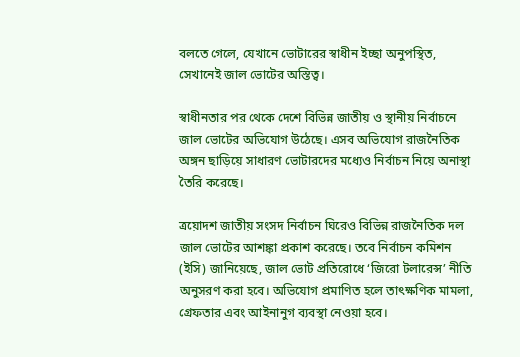বলতে গেলে, যেখানে ভোটারের স্বাধীন ইচ্ছা অনুপস্থিত, সেখানেই জাল ভোটের অস্তিত্ব।

স্বাধীনতার পর থেকে দেশে বিভিন্ন জাতীয় ও স্থানীয় নির্বাচনে জাল ভোটের অভিযোগ উঠেছে। এসব অভিযোগ রাজনৈতিক অঙ্গন ছাড়িয়ে সাধারণ ভোটারদের মধ্যেও নির্বাচন নিয়ে অনাস্থা তৈরি করেছে।

ত্রয়োদশ জাতীয় সংসদ নির্বাচন ঘিরেও বিভিন্ন রাজনৈতিক দল জাল ভোটের আশঙ্কা প্রকাশ করেছে। তবে নির্বাচন কমিশন (ইসি) জানিয়েছে, জাল ভোট প্রতিরোধে ‘জিরো টলারেন্স’ নীতি অনুসরণ করা হবে। অভিযোগ প্রমাণিত হলে তাৎক্ষণিক মামলা, গ্রেফতার এবং আইনানুগ ব্যবস্থা নেওয়া হবে।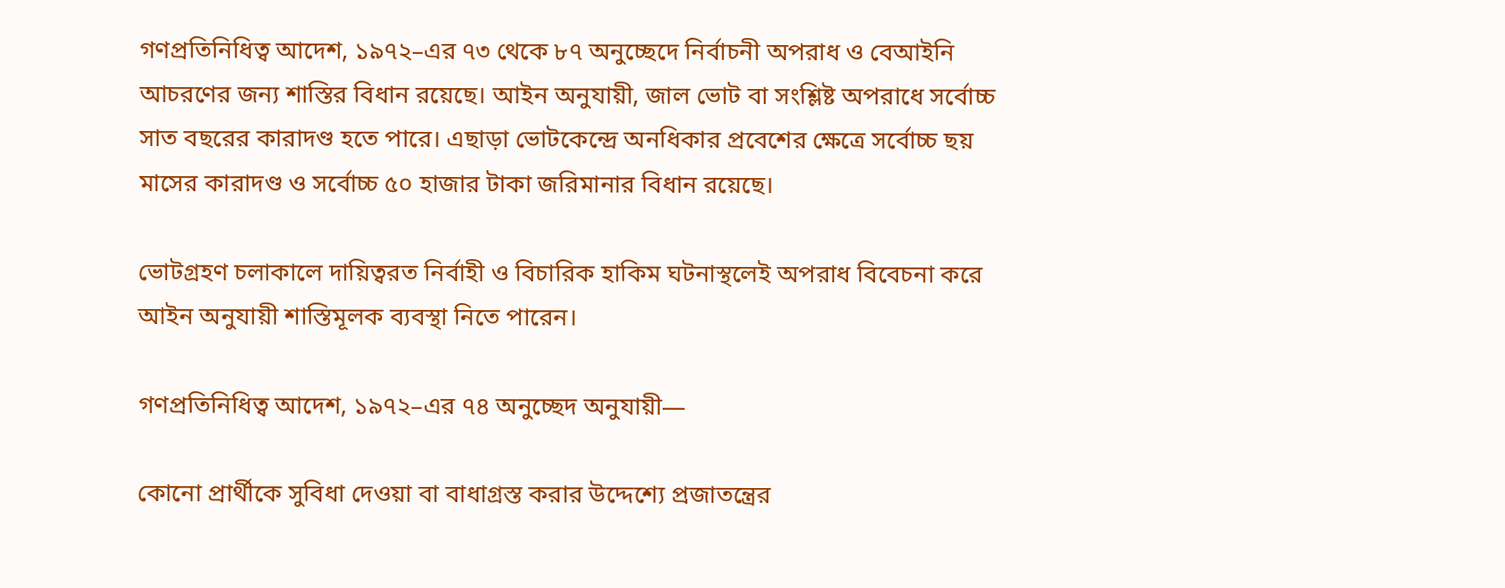গণপ্রতিনিধিত্ব আদেশ, ১৯৭২–এর ৭৩ থেকে ৮৭ অনুচ্ছেদে নির্বাচনী অপরাধ ও বেআইনি আচরণের জন্য শাস্তির বিধান রয়েছে। আইন অনুযায়ী, জাল ভোট বা সংশ্লিষ্ট অপরাধে সর্বোচ্চ সাত বছরের কারাদণ্ড হতে পারে। এছাড়া ভোটকেন্দ্রে অনধিকার প্রবেশের ক্ষেত্রে সর্বোচ্চ ছয় মাসের কারাদণ্ড ও সর্বোচ্চ ৫০ হাজার টাকা জরিমানার বিধান রয়েছে।

ভোটগ্রহণ চলাকালে দায়িত্বরত নির্বাহী ও বিচারিক হাকিম ঘটনাস্থলেই অপরাধ বিবেচনা করে আইন অনুযায়ী শাস্তিমূলক ব্যবস্থা নিতে পারেন।

গণপ্রতিনিধিত্ব আদেশ, ১৯৭২–এর ৭৪ অনুচ্ছেদ অনুযায়ী—

কোনো প্রার্থীকে সুবিধা দেওয়া বা বাধাগ্রস্ত করার উদ্দেশ্যে প্রজাতন্ত্রের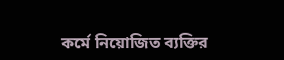কর্মে নিয়োজিত ব্যক্তির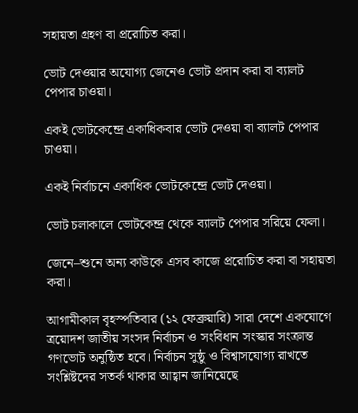সহায়তা গ্রহণ বা প্ররোচিত করা।

ভোট দেওয়ার অযোগ্য জেনেও ভোট প্রদান করা বা ব্যালট পেপার চাওয়া।

একই ভোটকেন্দ্রে একাধিকবার ভোট দেওয়া বা ব্যালট পেপার চাওয়া।

একই নির্বাচনে একাধিক ভোটকেন্দ্রে ভোট দেওয়া।

ভোট চলাকালে ভোটকেন্দ্র থেকে ব্যালট পেপার সরিয়ে ফেলা।

জেনে–শুনে অন্য কাউকে এসব কাজে প্ররোচিত করা বা সহায়তা করা।

আগামীকাল বৃহস্পতিবার (১২ ফেব্রুয়ারি) সারা দেশে একযোগে ত্রয়োদশ জাতীয় সংসদ নির্বাচন ও সংবিধান সংস্কার সংক্রান্ত গণভোট অনুষ্ঠিত হবে। নির্বাচন সুষ্ঠু ও বিশ্বাসযোগ্য রাখতে সংশ্লিষ্টদের সতর্ক থাকার আহ্বান জানিয়েছে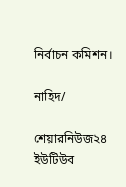নির্বাচন কমিশন।

নাহিদ/

শেয়ারনিউজ২৪ ইউটিউব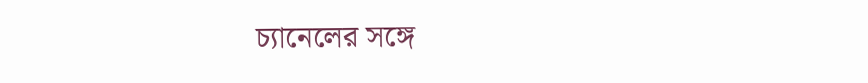চ্যানেলের সঙ্গে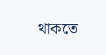থাকতে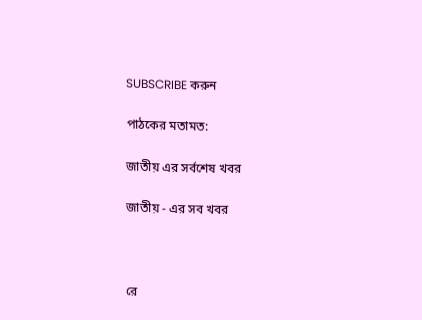SUBSCRIBE করুন

পাঠকের মতামত:

জাতীয় এর সর্বশেষ খবর

জাতীয় - এর সব খবর



রে